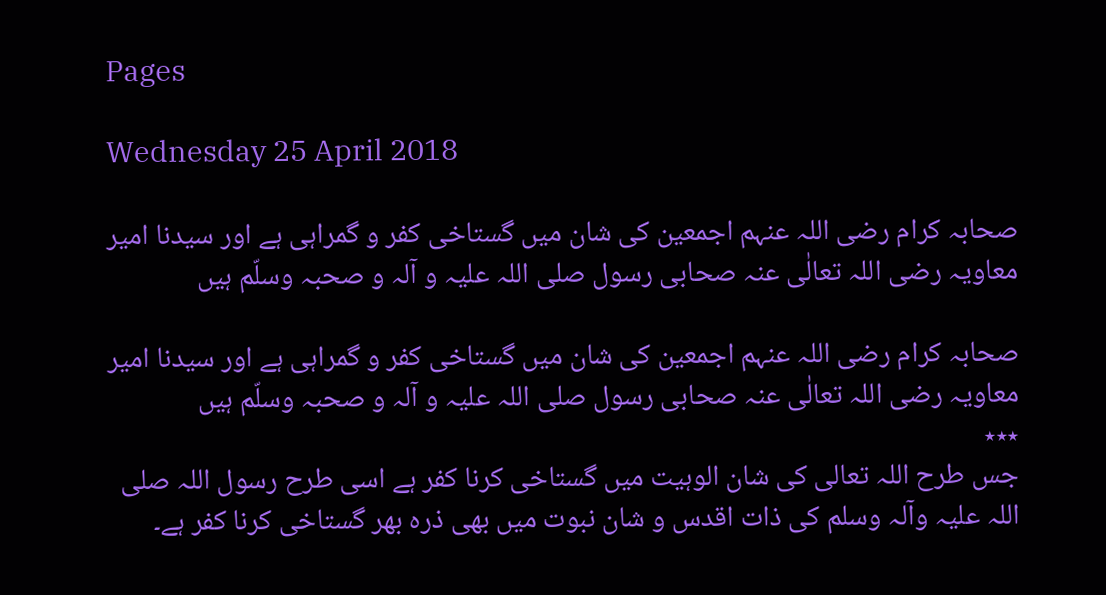Pages

Wednesday 25 April 2018

صحابہ کرام رضی اللہ عنہم اجمعین کی شان میں گستاخی کفر و گمراہی ہے اور سیدنا امیر معاویہ رضی اللہ تعالٰی عنہ صحابی رسول صلی اللہ علیہ و آلہ و صحبہ وسلّم ہیں

صحابہ کرام رضی اللہ عنہم اجمعین کی شان میں گستاخی کفر و گمراہی ہے اور سیدنا امیر معاویہ رضی اللہ تعالٰی عنہ صحابی رسول صلی اللہ علیہ و آلہ و صحبہ وسلّم ہیں
٭٭٭
جس طرح اللہ تعالی کی شان الوہیت میں گستاخی کرنا کفر ہے اسی طرح رسول اللہ صلی اللہ علیہ وآلہ وسلم کی ذات اقدس و شان نبوت میں بھی ذرہ بھر گستاخی کرنا کفر ہے۔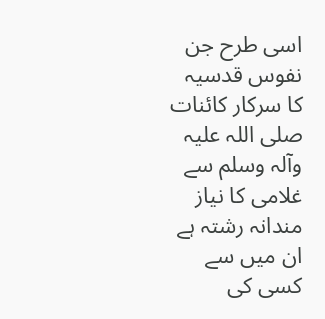اسی طرح جن نفوس قدسیہ کا سرکار کائنات صلی اللہ علیہ وآلہ وسلم سے غلامی کا نیاز مندانہ رشتہ ہے ان میں سے کسی کی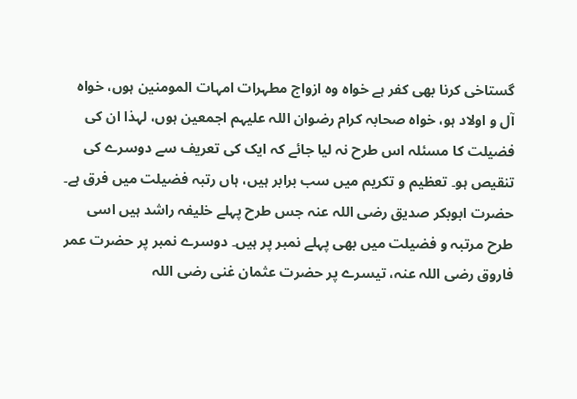گستاخی کرنا بھی کفر ہے خواہ وہ ازواج مطہرات امہات المومنین ہوں، خواہ آل و اولاد ہو، خواہ صحابہ کرام رضوان اللہ علیہم اجمعین ہوں، لہذا ان کی فضیلت کا مسئلہ اس طرح نہ لیا جائے کہ ایک کی تعریف سے دوسرے کی تنقیص ہو۔ تعظیم و تکریم میں سب برابر ہیں، ہاں رتبہ فضیلت میں فرق ہے۔ حضرت ابوبکر صدیق رضی اللہ عنہ جس طرح پہلے خلیفہ راشد ہیں اسی طرح مرتبہ و فضیلت میں بھی پہلے نمبر پر ہیں۔ دوسرے نمبر پر حضرت عمر فاروق رضی اللہ عنہ، تیسرے پر حضرت عثمان غنی رضی اللہ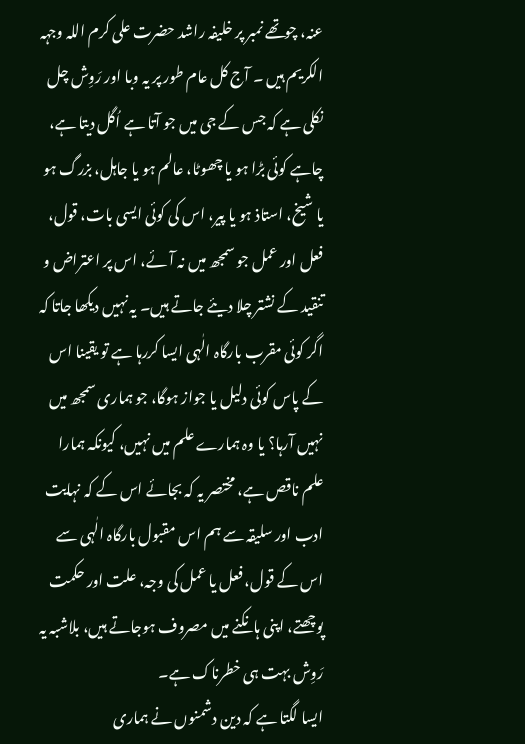عنہ، چوتھے نمبر پر خلیفہ راشد حضرت علی کرم اللہ وجہہ الکریم ہیں ۔ آج کل عام طور پر یہ وبا اور رَوِش چل نکلی ہے کہ جس کے جی میں جو آتا ہے اُگل دیتا ہے، چاہے کوئی بڑا ہو یا چھوٹا، عالم ہو یا جاہل، بزرگ ہو یا شیخ، استاذ ہو یا پیر، اس کی کوئی ایسی بات، قول، فعل اور عمل جو سمجھ میں نہ آئے، اس پر اعتراض و تنقید کے نشتر چلا دیئے جاتے ہیں۔ یہ نہیں دیکھا جاتا کہ اگر کوئی مقرب بارگاہ الٰہی ایسا کررہا ہے تو یقینا اس کے پاس کوئی دلیل یا جواز ہوگا، جو ہماری سمجھ میں نہیں آرہا؟ یا وہ ہمارے علم میں نہیں، کیونکہ ہمارا علم ناقص ہے، مختصر یہ کہ بجائے اس کے کہ نہایت ادب اور سلیقہ سے ہم اس مقبول بارگاہ الٰہی سے اس کے قول، فعل یا عمل کی وجہ، علت اور حکمت پوچھتے، اپنی ہانکنے میں مصروف ہوجاتے ہیں، بلاشبہ یہ رَوِش بہت ہی خطرناک ہے۔
ایسا لگتا ہے کہ دین دشمنوں نے ہماری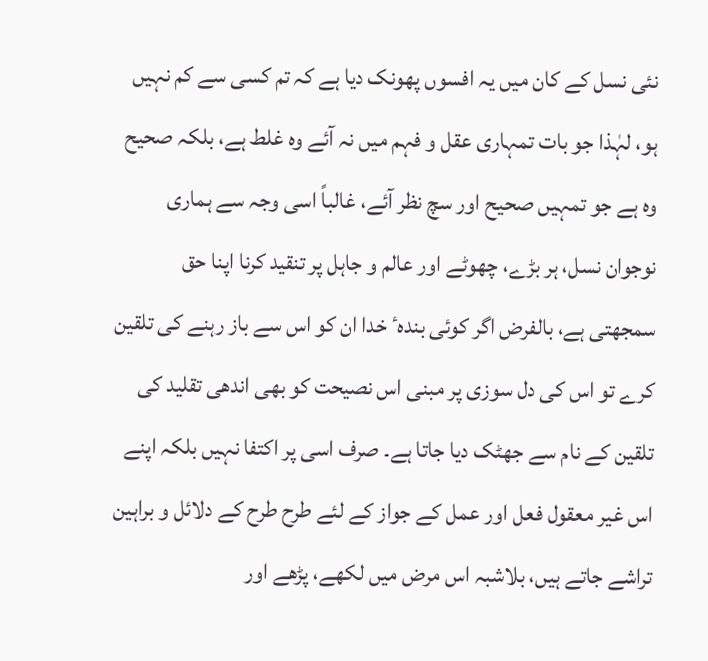نئی نسل کے کان میں یہ افسوں پھونک دیا ہے کہ تم کسی سے کم نہیں ہو، لہٰذا جو بات تمہاری عقل و فہم میں نہ آئے وہ غلط ہے، بلکہ صحیح وہ ہے جو تمہیں صحیح اور سچ نظر آئے، غالباً اسی وجہ سے ہماری نوجوان نسل، ہر بڑے، چھوٹے اور عالم و جاہل پر تنقید کرنا اپنا حق سمجھتی ہے، بالفرض اگر کوئی بندہٴ خدا ان کو اس سے باز رہنے کی تلقین کرے تو اس کی دل سوزی پر مبنی اس نصیحت کو بھی اندھی تقلید کی تلقین کے نام سے جھٹک دیا جاتا ہے۔ صرف اسی پر اکتفا نہیں بلکہ اپنے اس غیر معقول فعل اور عمل کے جواز کے لئے طرح طرح کے دلائل و براہین تراشے جاتے ہیں، بلاشبہ اس مرض میں لکھے، پڑھے اور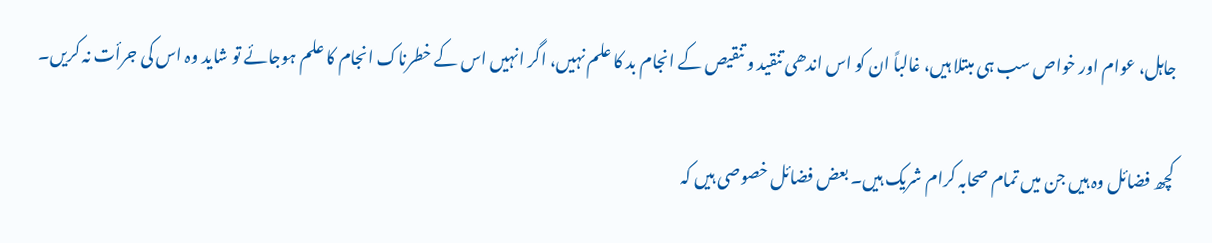جاہل، عوام اور خواص سب ہی مبتلا ہیں، غالباً ان کو اس اندھی تنقید و تنقیص کے انجام بد کا علم نہیں، اگر انہیں اس کے خطرناک انجام کا علم ہوجائے تو شاید وہ اس کی جرأت نہ کریں۔

کچھ فضائل وہ ہیں جن میں تمام صحابہ کرام شریک ہیں۔ بعض فضائل خصوصی ہیں کہ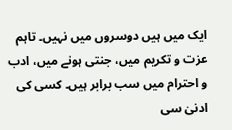ایک میں ہیں دوسروں میں نہیں۔ تاہم عزت و تکریم میں، جنتی ہونے میں، ادب و احترام میں سب برابر ہیں۔ کسی کی ادنیٰ سی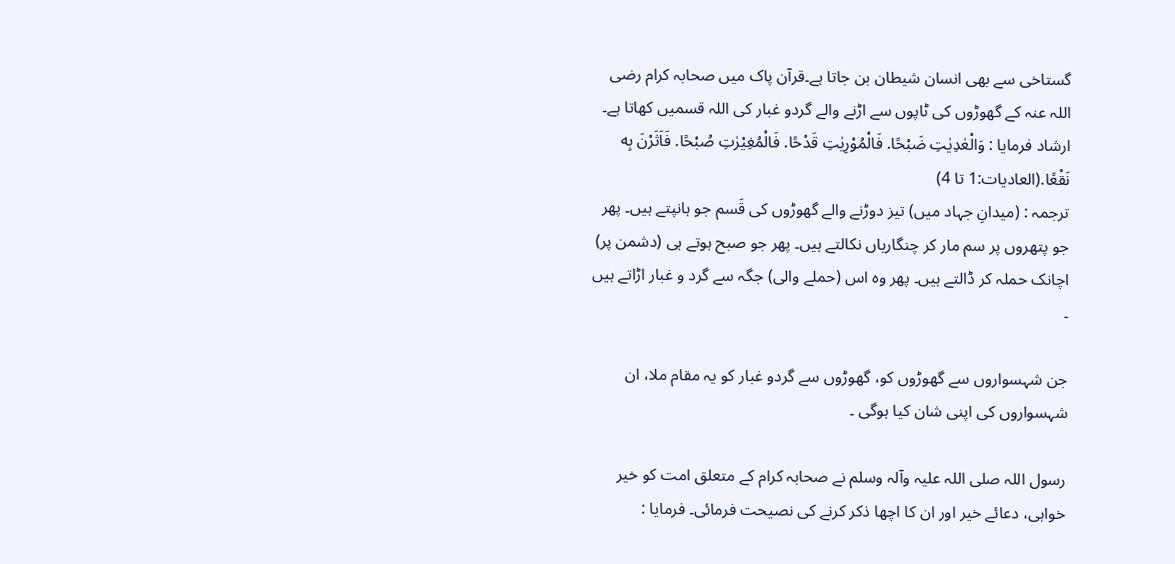گستاخی سے بھی انسان شیطان بن جاتا ہے۔قرآن پاک میں صحابہ کرام رضی اللہ عنہ کے گھوڑوں کی ٹاپوں سے اڑنے والے گردو غبار کی اللہ قسمیں کھاتا ہے۔ ارشاد فرمایا : وَالْعٰدِيٰتِ ضَبْحًا. فَالْمُوْرِيٰتِ قَدْحًا. فَالْمُغِيْرٰتِ صُبْحًا. فَاَثَرْنَ بِه نَقْعًا.(العاديات:1 تا 4)
ترجمہ : (میدانِ جہاد میں) تیز دوڑنے والے گھوڑوں کی قَسم جو ہانپتے ہیں۔ پھر جو پتھروں پر سم مار کر چنگاریاں نکالتے ہیں۔ پھر جو صبح ہوتے ہی (دشمن پر) اچانک حملہ کر ڈالتے ہیں۔ پھر وہ اس (حملے والی) جگہ سے گرد و غبار اڑاتے ہیں ۔

جن شہسواروں سے گھوڑوں کو، گھوڑوں سے گردو غبار کو یہ مقام ملا، ان شہسواروں کی اپنی شان کیا ہوگی ۔

رسول اللہ صلی اللہ علیہ وآلہ وسلم نے صحابہ کرام کے متعلق امت کو خیر خواہی، دعائے خیر اور ان کا اچھا ذکر کرنے کی نصیحت فرمائی۔ فرمایا :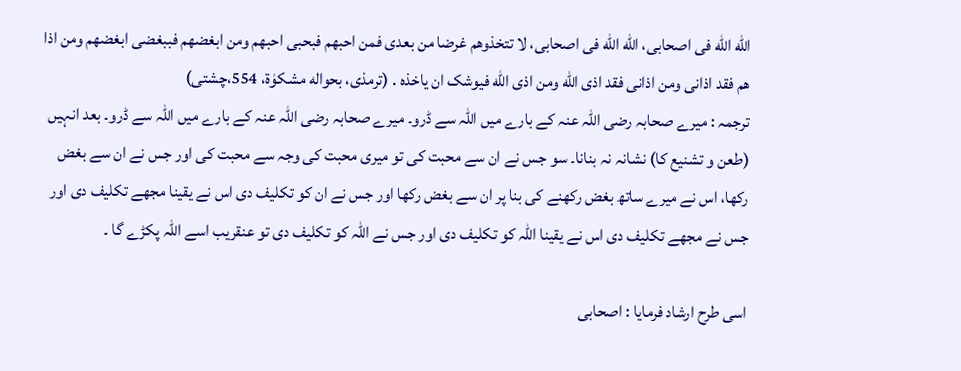الله الله فی اصحابی، الله الله فی اصحابی، لا تتخذوهم غرضا من بعدی فمن احبهم فبحبی احبهم ومن ابغضهم فببغضی ابغضهم ومن اذا هم فقد اذانی ومن اذانی فقد اذی الله ومن اذی الله فيوشک ان ياخذه . (ترمذی، بحواله مشکوٰة، 554،چشتی)
ترجمہ : میرے صحابہ رضی اللہ عنہ کے بارے میں اللہ سے ڈرو۔ میرے صحابہ رضی اللہ عنہ کے بارے میں اللہ سے ڈرو۔ بعد انہیں (طعن و تشنیع کا) نشانہ نہ بنانا۔ سو جس نے ان سے محبت کی تو میری محبت کی وجہ سے محبت کی اور جس نے ان سے بغض رکھا، اس نے میرے ساتھ بغض رکھنے کی بنا پر ان سے بغض رکھا اور جس نے ان کو تکلیف دی اس نے یقینا مجھے تکلیف دی اور جس نے مجھے تکلیف دی اس نے یقینا اللہ کو تکلیف دی اور جس نے اللہ کو تکلیف دی تو عنقریب اسے اللہ پکڑے گا ۔

اسی طرح ارشاد فرمایا : اصحابی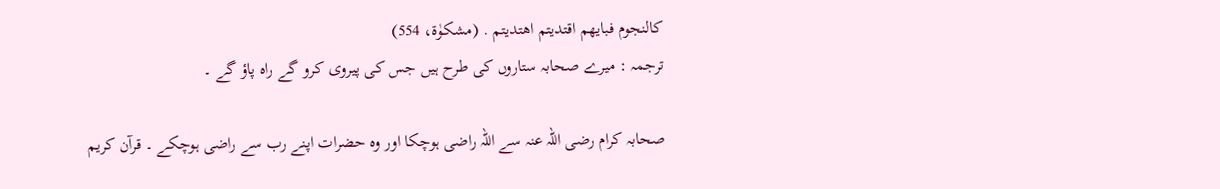کالنجوم فبايهم اقتديتم اهتديتم . (مشکوٰة، 554)
ترجمہ : میرے صحابہ ستاروں کی طرح ہیں جس کی پیروی کرو گے راہ پاؤ گے ۔

صحابہ کرام رضی اللہ عنہ سے اللہ راضی ہوچکا اور وہ حضرات اپنے رب سے راضی ہوچکے ۔ قرآن کریم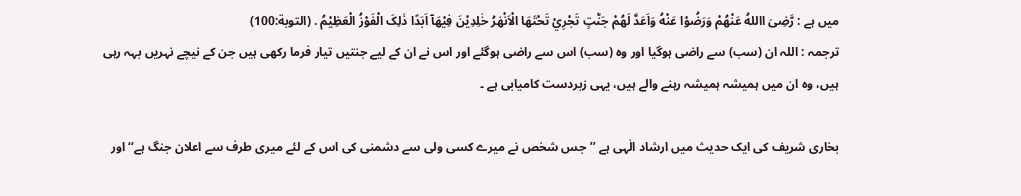میں ہے : رَّضِیَ االلهُ عَنْهُمْ وَرَضُوْا عَنْهُ وَاَعَدَّ لَهُمْ جَنّٰتٍ تَجْرِيْ تَحْتَهَا الْاَنْهٰرُ خٰلِدِيْنَ فِيْهَآ اَبَدًا ذٰلِکَ الْفَوْزُ الْعَظِيْمُ . (التوبة:100)
ترجمہ : اللہ ان (سب) سے راضی ہوگیا اور وہ (سب) اس سے راضی ہوگئے اور اس نے ان کے لیے جنتیں تیار فرما رکھی ہیں جن کے نیچے نہریں بہہ رہی ہیں، وہ ان میں ہمیشہ ہمیشہ رہنے والے ہیں، یہی زبردست کامیابی ہے ۔

بخاری شریف کی ایک حدیث میں ارشاد الٰہی ہے ’’جس شخص نے میرے کسی ولی سے دشمنی کی اس کے لئے میری طرف سے اعلان جنگ ہے‘‘ اور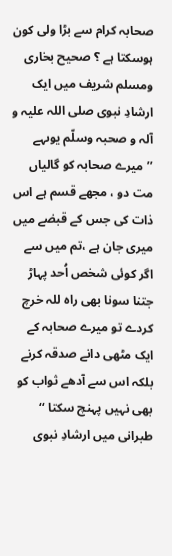صحابہ کرام سے بڑا ولی کون ہوسکتا ہے ؟ صحیح بخاری ومسلم شریف میں ایک ارشادِ نبوی صلی اللہ علیہ و آلہ و صحبہ وسلّم یوںہے ’’میرے صحابہ کو گالیاں مت دو ، مجھے قسم ہے اس ذات کی جس کے قبضے میں میری جان ہے ،تم میں سے اگر کوئی شخص اُحد پہاڑ جتنا سونا بھی راہ للہ خرچ کردے تو میرے صحابہ کے ایک مٹھی دانے صدقہ کرنے بلکہ اس سے آدھے ثواب کو بھی نہیں پہنچ سکتا ‘‘ طبرانی میں ارشادِ نبوی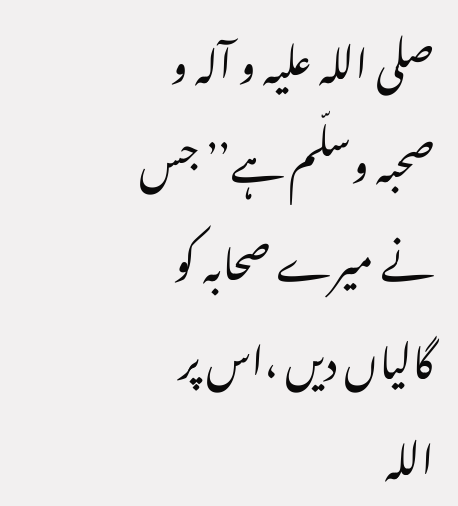صلی اللہ علیہ و آلہ و صحبہ وسلّم ہے’’ جس نے میرے صحابہ کو گالیاں دیں ،اس پر اللہ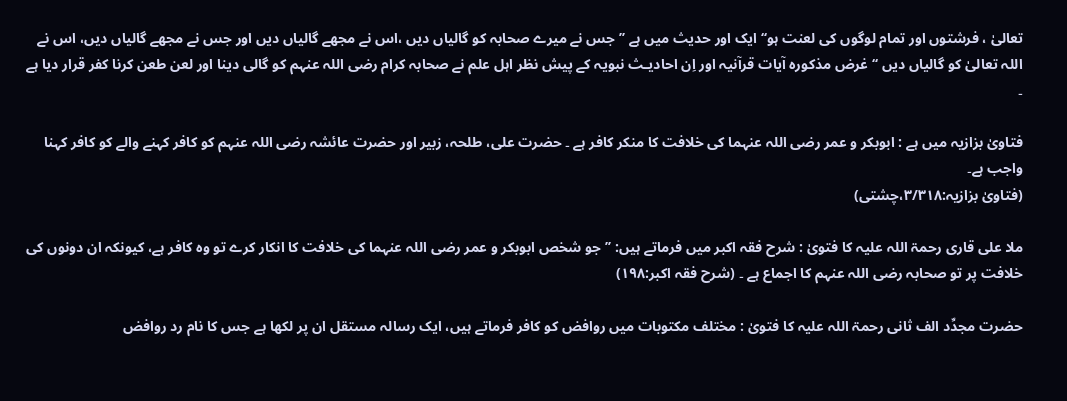تعالیٰ ، فرشتوں اور تمام لوگوں کی لعنت ہو‘‘ ایک اور حدیث میں ہے ’’ جس نے میرے صحابہ کو گالیاں دیں ،اس نے مجھے گالیاں دیں اور جس نے مجھے گالیاں دیں، اس نے اللہ تعالیٰ کو گالیاں دیں ‘‘ غرض مذکورہ آیات قرآنیہ اور اِن احادیـث نبویہ کے پیش نظر اہل علم نے صحابہ کرام رضی اللہ عنہم کو گالی دینا اور لعن طعن کرنا کفر قرار دیا ہے ۔

فتاویٰ بزازیہ میں ہے : ابوبکر و عمر رضی اللہ عنہما کی خلافت کا منکر کافر ہے ۔ حضرت علی، طلحہ، زبیر اور حضرت عائشہ رضی اللہ عنہم کو کافر کہنے والے کو کافر کہنا واجب ہے۔
(فتاویٰ بزازیہ:۳/۳۱۸،چشتی)

ملا علی قاری رحمۃ اللہ علیہ کا فتویٰ : شرح فقہ اکبر میں فرماتے ہیں: ’’جو شخص ابوبکر و عمر رضی اللہ عنہما کی خلافت کا انکار کرے تو وہ کافر ہے، کیونکہ ان دونوں کی خلافت پر تو صحابہ رضی اللہ عنہم کا اجماع ہے ۔ (شرح فقہ اکبر:۱۹۸)

حضرت مجدِّد الف ثانی رحمۃ اللہ علیہ کا فتویٰ : مختلف مکتوبات میں روافض کو کافر فرماتے ہیں، ایک رسالہ مستقل ان پر لکھا ہے جس کا نام رد روافض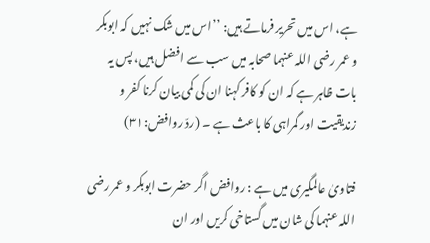ہے، اس میں تحریر فرماتے ہیں: ’’اس میں شک نہیں کہ ابوبکر و عمر رضی اللہ عنہما صحابہ میں سب سے افضل ہیں، پس یہ بات ظاہر ہے کہ ان کو کافر کہنا ان کی کمی بیان کرنا کفر و زندیقیت اور گمراہی کا باعث ہے ۔ (ردّ روافض:۳۱)

فتاویٰ عالمگیری میں ہے : روافض اگر حضرت ابوبکر و عمر رضی اللہ عنہما کی شان میں گستاخی کریں اور ان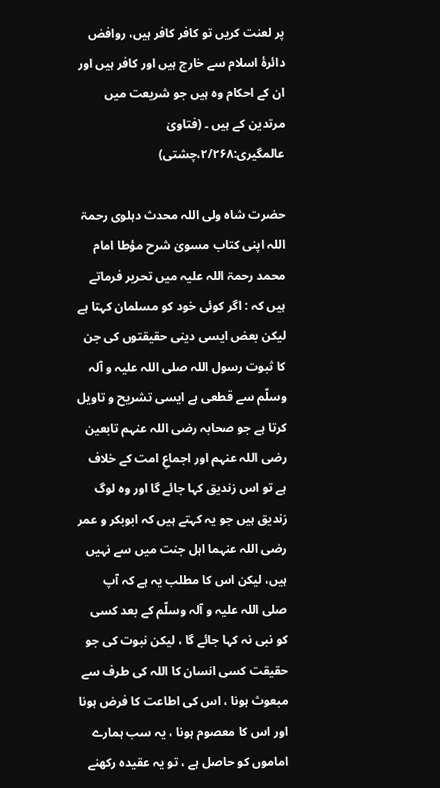پر لعنت کریں تو کافر کافر ہیں، روافض دائرۂ اسلام سے خارج ہیں اور کافر ہیں اور ان کے احکام وہ ہیں جو شریعت میں مرتدین کے ہیں ۔ (فتاویٰ عالمگیری:۲/۲۶۸،چشتی)

حضرت شاہ ولی اللہ محدث دہلوی رحمۃ اللہ اپنی کتاب مسویٰ شرح مؤطا امام محمد رحمۃ اللہ علیہ میں تحریر فرماتے ہیں کہ : اگر کوئی خود کو مسلمان کہتا ہے لیکن بعض ایسی دینی حقیقتوں کی جن کا ثبوت رسول اللہ صلی اللہ علیہ و آلہ وسلّم سے قطعی ہے ایسی تشریح و تاویل کرتا ہے جو صحابہ رضی اللہ عنہم تابعین رضی اللہ عنہم اور اجماعِ امت کے خلاف ہے تو اس زندیق کہا جائے گا اور وہ لوگ زندیق ہیں جو یہ کہتے ہیں کہ ابوبکر و عمر رضی اللہ عنہما اہل جنت میں سے نہیں ہیں، لیکن اس کا مطلب یہ ہے کہ آپ صلی اللہ علیہ و آلہ وسلّم کے بعد کسی کو نبی نہ کہا جائے گا ، لیکن نبوت کی جو حقیقت کسی انسان کا اللہ کی طرف سے مبعوث ہونا ، اس کی اطاعت کا فرض ہونا اور اس کا معصوم ہونا ، یہ سب ہمارے اماموں کو حاصل ہے ، تو یہ عقیدہ رکھنے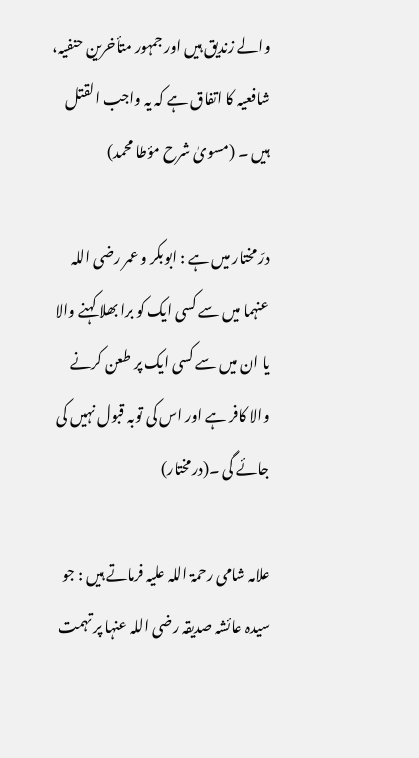والے زندیق ہیں اور جمہور متأخرین حنفیہ، شافعیہ کا اتفاق ہے کہ یہ واجب القتل ہیں ۔ (مسویٰ شرح مؤطا محمد)

درّ مختار میں ہے : ابوبکر و عمر رضی اللہ عنہما میں سے کسی ایک کو برا بھلا کہنے والا یا ان میں سے کسی ایک پر طعن کرنے والا کافر ہے اور اس کی توبہ قبول نہیں کی جائے گی ۔(درمختار)

علامہ شامی رحمۃ اللہ علیہ فرماتے ہیں : جو سیدہ عائشہ صدیقہ رضی اللہ عنہا پر تہمت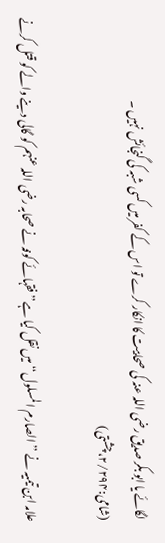لگائے یا ابو بکر صدیق رضی اللہ عنہ کی صحابیت کا انکار کرے تو اس کے کفر میں کسی شبہ کی گنجائش نہیں ۔ (شامی:۲/۲۹۴،چشتی)

علامہ ابن تیمیہ نے ’’الصارم المسلول‘‘ میں نقل کیا ہے’’فقہائے کوفہ نے صحابہ رضی اللہ عنہم کو گالی دینے والے کو قتل کرنے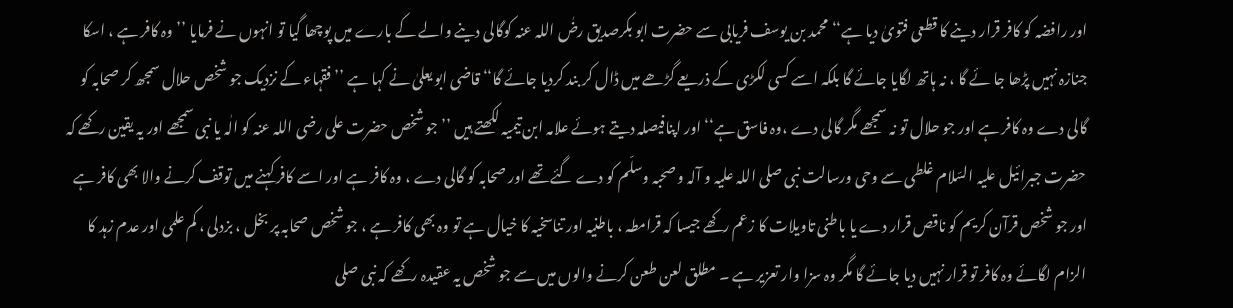اور رافضہ کو کافر قرار دینے کا قطعی فتویٰ دیا ہے‘‘ محمد بن یوسف فریابی سے حضرت ابو بکرصدیق رضٰ اللہ عنہ کوگالی دینے والے کے بارے میں پوچھا گیا تو انہوں نے فرمایا ’’وہ کافر ہے ، اسکا جنازہ نہیں پڑھا جا ئے گا ، نہ ہاتھ لگایا جائے گا بلکہ اسے کسی لکڑی کے ذریعے گڑھے میں ڈال کر بند کردیا جائے گا‘‘ قاضی ابو یعلیٰ نے کہا ہے ’’ فقہاء کے نزدیک جو شخص حلال سمجھ کر صحابہ کو گالی دے وہ کافر ہے اور جو حلال تو نہ سمجھے مگر گالی دے ،وہ فاسق ہے‘‘ اور اپنافیصلہ دیتے ہوئے علامہ ابن تیمیہ لکھتے ہیں ’’جو شخص حضرت علی رضی اللہ عنہ کو الٰہ یا نبی سمجھے اور یہ یقین رکھے کہ حضرت جبرائیل علیہ السّلام غلطی سے وحی ورسالت نبی صلی اللہ علیہ و آلہ و صحبہ وسلّم کو دے گئے تھے اور صحابہ کو گالی دے ، وہ کافر ہے اور اسے کافر کہنے میں توقف کرنے والا بھی کافر ہے اور جو شخص قرآن کریم کو ناقص قرار دے یا باطنی تاویلات کا زعم رکھے جیسا کہ قرامطہ ، باطنیہ اور تناسخیہ کا خیال ہے تو وہ بھی کافر ہے ، جو شخص صحابہ پر بخل ، بزدلی ، کم علمی اور عدم زہد کا الزام لگائے وہ کافر تو قرار نہیں دیا جائے گا مگر وہ سزا وار تعزیر ہے ۔ مطلق لعن طعن کرنے والوں میں سے جو شخص یہ عقیدہ رکھے کہ نبی صلی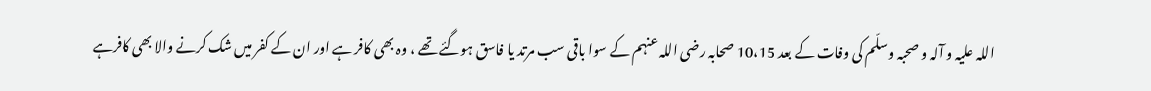اللہ علیہ و آلہ و صحبہ وسلّم کی وفات کے بعد 10،15 صحابہ رضی اللہ عنہم کے سوا باقی سب مرتد یا فاسق ہوگئے تھے ، وہ بھی کافر ہے اور ان کے کفر میں شک کرنے والا بھی کافرہے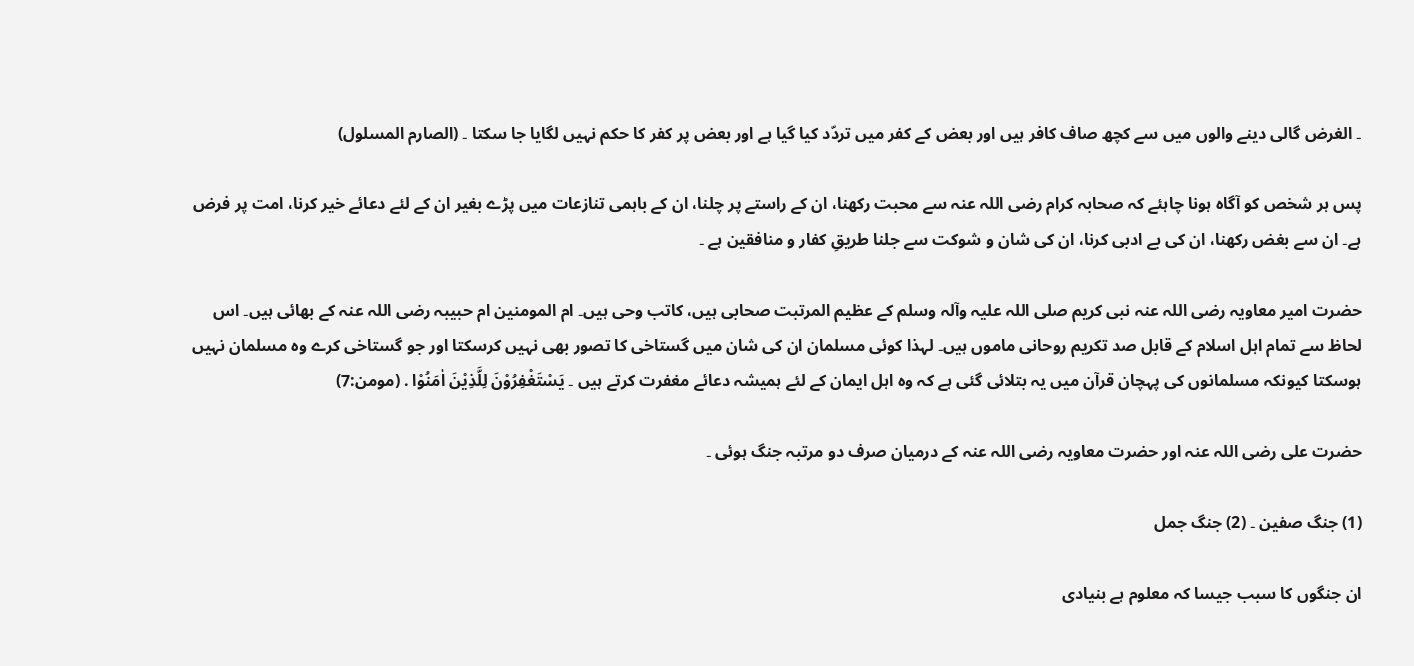۔ الغرض گالی دینے والوں میں سے کچھ صاف کافر ہیں اور بعض کے کفر میں تردّد کیا گیا ہے اور بعض پر کفر کا حکم نہیں لگایا جا سکتا ۔ (الصارم المسلول)

پس ہر شخص کو آگاہ ہونا چاہئے کہ صحابہ کرام رضی اللہ عنہ سے محبت رکھنا، ان کے راستے پر چلنا، ان کے باہمی تنازعات میں پڑے بغیر ان کے لئے دعائے خیر کرنا، امت پر فرض ہے۔ ان سے بغض رکھنا، ان کی بے ادبی کرنا، ان کی شان و شوکت سے جلنا طریقِ کفار و منافقین ہے ۔

حضرت امیر معاویہ رضی اللہ عنہ نبی کریم صلی اللہ علیہ وآلہ وسلم کے عظیم المرتبت صحابی ہیں، کاتب وحی ہیں۔ ام المومنین ام حبیبہ رضی اللہ عنہ کے بھائی ہیں۔ اس لحاظ سے تمام اہل اسلام کے قابل صد تکریم روحانی ماموں ہیں۔ لہذا کوئی مسلمان ان کی شان میں گستاخی کا تصور بھی نہیں کرسکتا اور جو گستاخی کرے وہ مسلمان نہیں ہوسکتا کیونکہ مسلمانوں کی پہچان قرآن میں یہ بتلائی گئی ہے کہ وہ اہل ایمان کے لئے ہمیشہ دعائے مغفرت کرتے ہیں ۔ يَسْتَغْفِرُوْنَ لِلَّذِيْنَ اٰمَنُوْا . (مومن:7)

حضرت علی رضی اللہ عنہ اور حضرت معاویہ رضی اللہ عنہ کے درمیان صرف دو مرتبہ جنگ ہوئی ۔

(1) جنگ صفین ۔ (2) جنگ جمل

ان جنگوں کا سبب جیسا کہ معلوم ہے بنیادی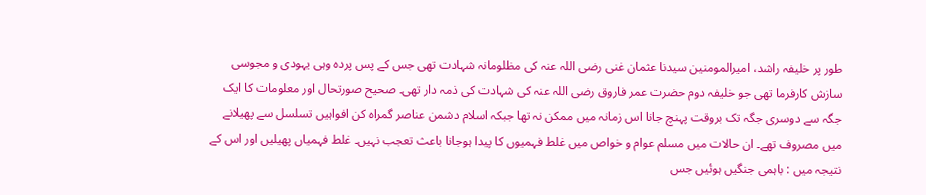طور پر خلیفہ راشد، امیرالمومنین سیدنا عثمان غنی رضی اللہ عنہ کی مظلومانہ شہادت تھی جس کے پس پردہ وہی یہودی و مجوسی سازش کارفرما تھی جو خلیفہ دوم حضرت عمر فاروق رضی اللہ عنہ کی شہادت کی ذمہ دار تھی۔ صحیح صورتحال اور معلومات کا ایک جگہ سے دوسری جگہ تک بروقت پہنچ جانا اس زمانہ میں ممکن نہ تھا جبکہ اسلام دشمن عناصر گمراہ کن افواہیں تسلسل سے پھیلانے میں مصروف تھے۔ ان حالات میں مسلم عوام و خواص میں غلط فہمیوں کا پیدا ہوجانا باعث تعجب نہیں۔ غلط فہمیاں پھیلیں اور اس کے نتیجہ میں : باہمی جنگیں ہوئیں جس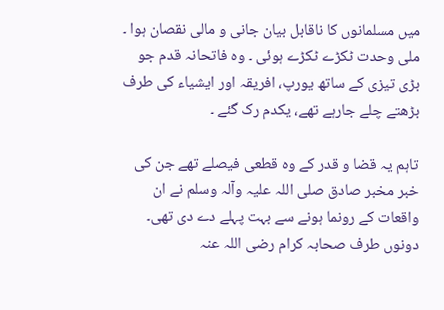میں مسلمانوں کا ناقابل بیان جانی و مالی نقصان ہوا ۔ ملی وحدت ٹکڑے ٹکڑے ہوئی ۔ وہ فاتحانہ قدم جو بڑی تیزی کے ساتھ یورپ، افریقہ اور ایشیاء کی طرف بڑھتے چلے جارہے تھے، یکدم رک گئے ۔

تاہم یہ قضا و قدر کے وہ قطعی فیصلے تھے جن کی خبر مخبر صادق صلی اللہ علیہ وآلہ وسلم نے ان واقعات کے رونما ہونے سے بہت پہلے دے دی تھی۔ دونوں طرف صحابہ کرام رضی اللہ عنہ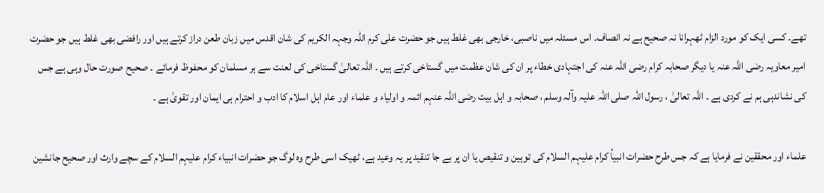تھے۔ کسی ایک کو مورد الزام ٹھہرانا نہ صحیح ہے نہ انصاف۔ اس مسئلہ میں ناصبی، خارجی بھی غلط ہیں جو حضرت علی کرم اللہ وجہہ الکریم کی شان اقدس میں زبان طعن دراز کرتے ہیں اور رافضی بھی غلط ہیں جو حضرت امیر معاویہ رضی اللہ عنہ یا دیگر صحابہ کرام رضی اللہ عنہ کی اجتہادی خطاء پر ان کی شان عظمت میں گستاخی کرتے ہیں ۔ اللہ تعالیٰ گستاخی کی لعنت سے ہر مسلمان کو محفوظ فرمائے ۔ صحیح صورت حال وہی ہے جس کی نشاندہی ہم نے کردی ہے ۔ اللہ تعالیٰ ، رسول اللہ صلی اللہ علیہ وآلہ وسلم ، صحابہ و اہل بیت رضی اللہ عنہم ائمہ و اولیاء و علماء اور عام اہل اسلام کا ادب و احترام ہی ایمان اور تقویٰ ہے ۔

علماء اور محققین نے فرمایا ہے کہ جس طرح حضرات انبیأ کرام علیہم السلام کی توہین و تنقیص یا ان پر بے جا تنقید پر یہ وعید ہے، ٹھیک اسی طرح وہ لوگ جو حضرات انبیاء کرام علیہم السلام کے سچے وارث اور صحیح جانشین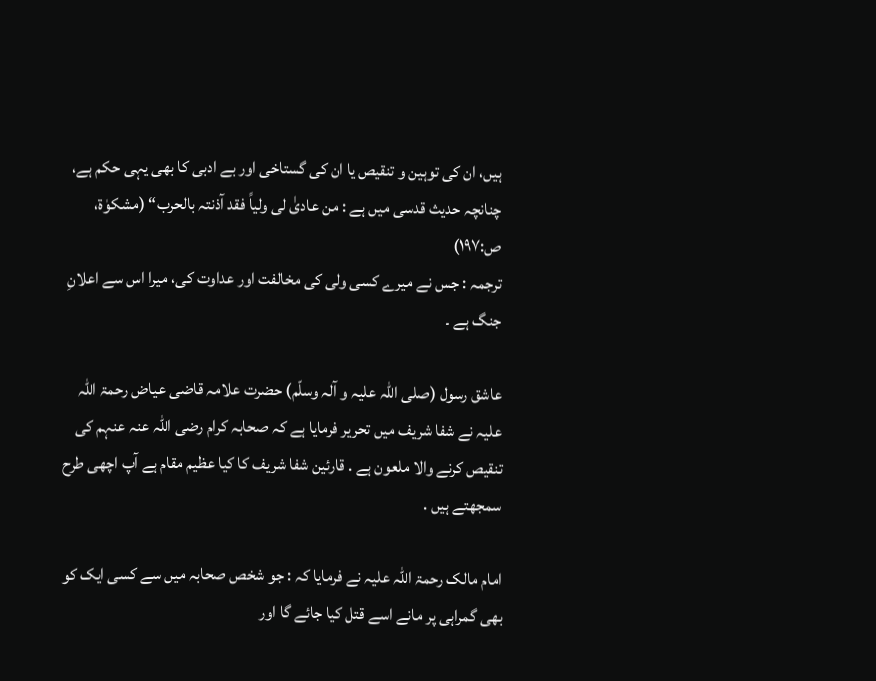ہیں، ان کی توہین و تنقیص یا ان کی گستاخی اور بے ادبی کا بھی یہی حکم ہے، چنانچہ حدیث قدسی میں ہے : من عادیٰ لی ولیاً فقد آذنتہ بالحرب“ (مشکوٰة، ص:۱۹۷)
ترجمہ : جس نے میرے کسی ولی کی مخالفت اور عداوت کی، میرا اس سے اعلانِ جنگ ہے ۔

عاشق رسول (صلی اللہ علیہ و آلہ وسلّم) حضرت علامہ قاضی عیاض رحمۃ اللہ علیہ نے شفا شریف میں تحریر فرمایا ہے کہ صحابہ کرام رضی اللہ عنہ عنہم کی تنقیص کرنے والا ملعون ہے . قارئین شفا شریف کا کیا عظیم مقام ہے آپ اچھی طرح سمجھتے ہیں .

امام مالک رحمۃ اللہ علیہ نے فرمایا کہ : جو شخص صحابہ میں سے کسی ایک کو بھی گمراہی پر مانے اسے قتل کیا جائے گا اور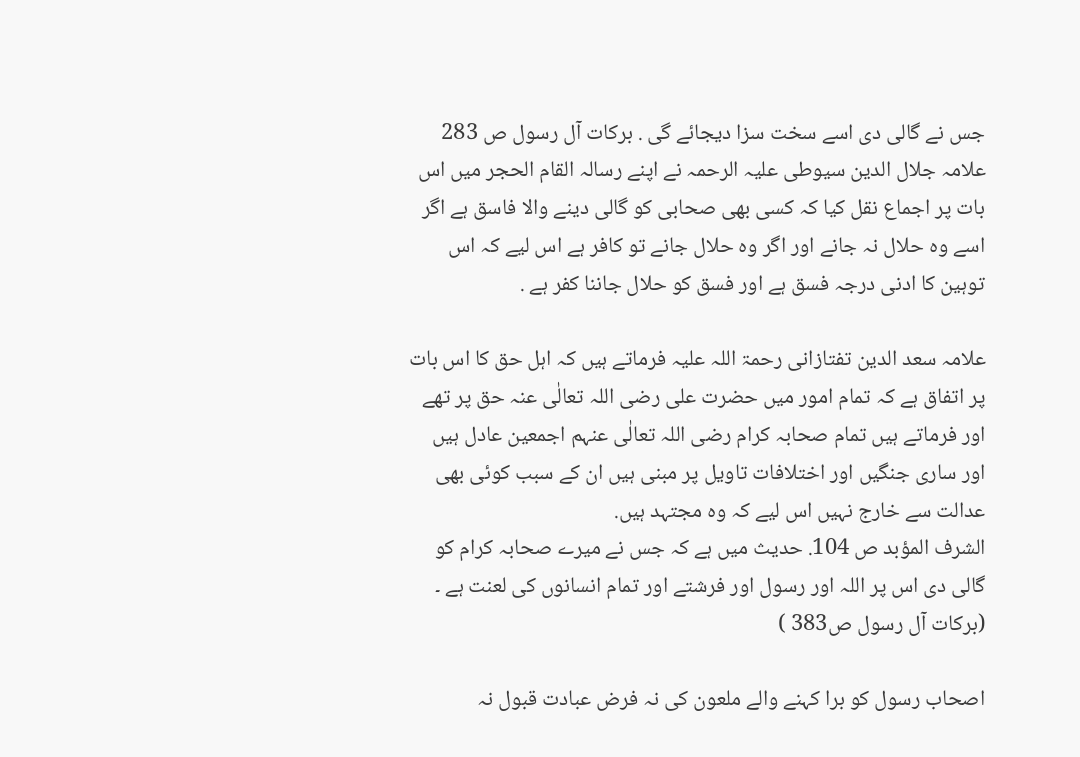جس نے گالی دی اسے سخت سزا دیجائے گی . برکات آل رسول ص 283 علامہ جلال الدین سیوطی علیہ الرحمہ نے اپنے رسالہ القام الحجر میں اس بات پر اجماع نقل کیا کہ کسی بھی صحابی کو گالی دینے والا فاسق ہے اگر اسے وہ حلال نہ جانے اور اگر وہ حلال جانے تو کافر ہے اس لیے کہ اس توہین کا ادنی درجہ فسق ہے اور فسق کو حلال جاننا کفر ہے .

علامہ سعد الدین تفتازانی رحمۃ اللہ علیہ فرماتے ہیں کہ اہل حق کا اس بات پر اتفاق ہے کہ تمام امور میں حضرت علی رضی اللہ تعالٰی عنہ حق پر تھے اور فرماتے ہیں تمام صحابہ کرام رضی اللہ تعالٰی عنہم اجمعین عادل ہیں اور ساری جنگیں اور اختلافات تاویل پر مبنی ہیں ان کے سبب کوئی بھی عدالت سے خارج نہیں اس لیے کہ وہ مجتہد ہیں.
الشرف المؤبد ص 104. حدیث میں ہے کہ جس نے میرے صحابہ کرام کو گالی دی اس پر اللہ اور رسول اور فرشتے اور تمام انسانوں کی لعنت ہے ۔ (برکات آل رسول ص383 )

اصحاب رسول کو برا کہنے والے ملعون کی نہ فرض عبادت قبول نہ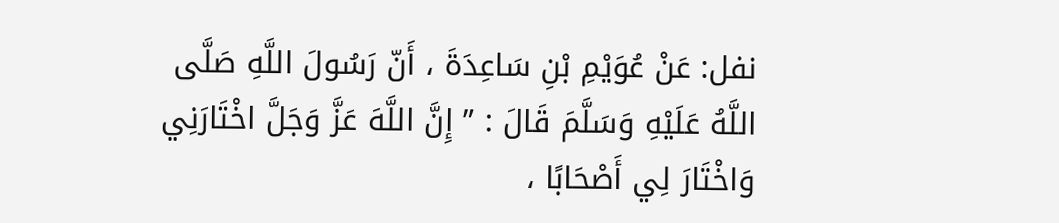نفل: عَنْ عُوَيْمِ بْنِ سَاعِدَةَ ، أَنّ رَسُولَ اللَّهِ صَلَّى اللَّهُ عَلَيْهِ وَسَلَّمَ قَالَ : ” إِنَّ اللَّهَ عَزَّ وَجَلَّ اخْتَارَنِي وَاخْتَارَ لِي أَصْحَابًا ،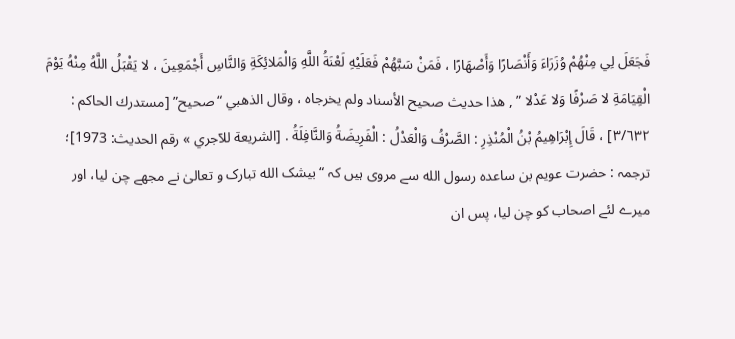فَجَعَلَ لِي مِنْهُمْ وُزَرَاءَ وَأَنْصَارًا وَأَصْهَارًا ، فَمَنْ سَبَّهُمْ فَعَلَيْهِ لَعْنَةُ اللَّهِ وَالْمَلائِكَةِ وَالنَّاسِ أَجْمَعِينَ ، لا يَقْبَلُ اللَّهُ مِنْهُ يَوْمَ الْقِيَامَةِ لا صَرْفًا وَلا عَدْلا ” , هذا حديث صحيح الأسناد ولم يخرجاه ، وقال الذهبي “صحيح” [مستدرك الحاكم : ٣/٦٣٢] ، قَالَ إِبْرَاهِيمُ بْنُ الْمُنْذِرِ : الصَّرْفُ وَالْعَدْلُ : الْفَرِيضَةُ وَالنَّافِلَةُ . [الشريعة للآجري » رقم الحديث: 1973]؛
ترجمہ : حضرت عویم بن ساعدہ رسول الله سے مروی ہیں کہ “بیشک الله تبارک و تعالیٰ نے مجھے چن لیا، اور میرے لئے اصحاب کو چن لیا، پس ان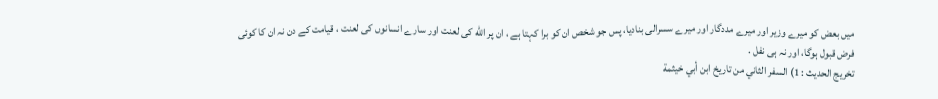میں بعض کو میرے وزیر اور میرے مددگار اور میرے سسرالی بنادیا، پس جو شخص ان کو برا کہتا ہے ، ان پر الله کی لعنت اور سارے انسانوں کی لعنت ، قیامت کے دن نہ ان کا کوئی فرض قبول ہوگا، اور نہ ہی نفل .
تخريج الحديث : 1) السفر الثاني من تاريخ ابن أبي خيثمة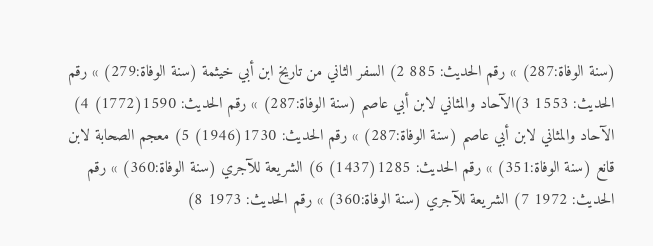(سنة الوفاة:287) » رقم الحديث: 885 2) السفر الثاني من تاريخ ابن أبي خيثمة (سنة الوفاة:279) » رقم الحديث: 1553 3)الآحاد والمثاني لابن أبي عاصم (سنة الوفاة:287) » رقم الحديث: 1590(1772) 4) الآحاد والمثاني لابن أبي عاصم (سنة الوفاة:287) » رقم الحديث: 1730(1946) 5) معجم الصحابة لابن قانع (سنة الوفاة:351) » رقم الحديث: 1285(1437) 6) الشريعة للآجري (سنة الوفاة:360) » رقم الحديث: 1972 7) الشريعة للآجري (سنة الوفاة:360) » رقم الحديث: 1973 8)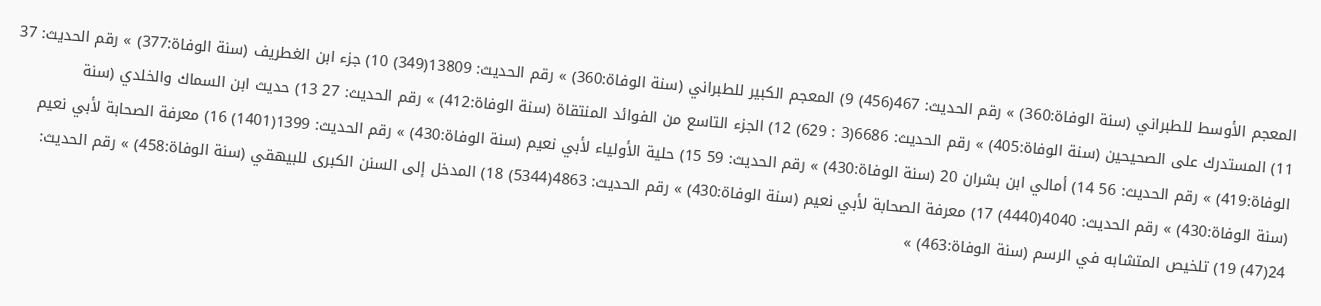المعجم الأوسط للطبراني (سنة الوفاة:360) » رقم الحديث: 467(456) 9) المعجم الكبير للطبراني (سنة الوفاة:360) » رقم الحديث: 13809(349) 10) جزء ابن الغطريف (سنة الوفاة:377) » رقم الحديث: 37 11) المستدرك على الصحيحين (سنة الوفاة:405) » رقم الحديث: 6686(3 : 629) 12) الجزء التاسع من الفوائد المنتقاة (سنة الوفاة:412) » رقم الحديث: 27 13) حديث ابن السماك والخلدي (سنة الوفاة:419) » رقم الحديث: 56 14) أمالي ابن بشران 20 (سنة الوفاة:430) » رقم الحديث: 59 15) حلية الأولياء لأبي نعيم (سنة الوفاة:430) » رقم الحديث: 1399(1401) 16) معرفة الصحابة لأبي نعيم (سنة الوفاة:430) » رقم الحديث: 4040(4440) 17) معرفة الصحابة لأبي نعيم (سنة الوفاة:430) » رقم الحديث: 4863(5344) 18) المدخل إلى السنن الكبرى للبيهقي (سنة الوفاة:458) » رقم الحديث: 24(47) 19) تلخيص المتشابه في الرسم (سنة الوفاة:463) »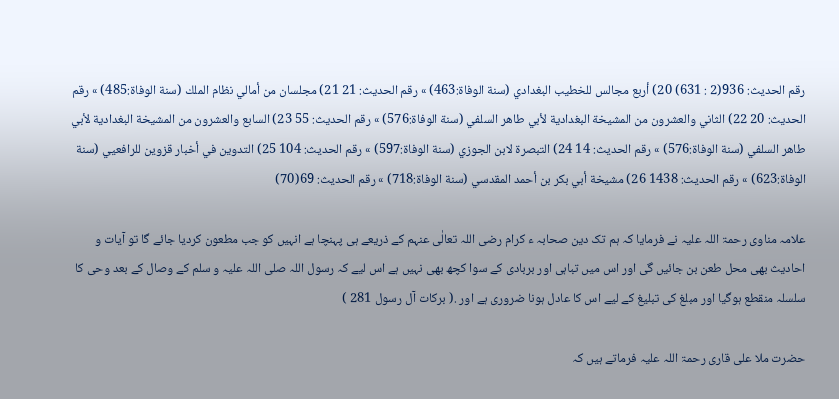رقم الحديث: 936(2 : 631) 20) أربع مجالس للخطيب البغدادي (سنة الوفاة:463) » رقم الحديث: 21 21) مجلسان من أمالي نظام الملك (سنة الوفاة:485) » رقم الحديث: 20 22) الثاني والعشرون من المشيخة البغدادية لأبي طاهر السلفي (سنة الوفاة:576) » رقم الحديث: 55 23) السابع والعشرون من المشيخة البغدادية لأبي طاهر السلفي (سنة الوفاة:576) » رقم الحديث: 14 24) التبصرة لابن الجوزي (سنة الوفاة:597) » رقم الحديث: 104 25) التدوين في أخبار قزوين للرافعيي (سنة الوفاة:623) » رقم الحديث: 1438 26) مشيخة أبي بكر بن أحمد المقدسي (سنة الوفاة:718) » رقم الحديث: 69(70)

علامہ مناوی رحمۃ اللہ علیہ نے فرمایا کہ ہم تک دین صحابہ ء کرام رضی اللہ تعالٰی عنہم کے ذریعے ہی پہنچا ہے انہیں کو جب مطعون کردیا جائے گا تو آیات و احادیث بھی محل طعن بن جائیں گی اور اس میں تباہی اور بربادی کے سوا کچھ بھی نہیں ہے اس لیے کہ رسول اللہ صلی اللہ علیہ و سلم کے وصال کے بعد وحی کا سلسلہ منقطع ہوگیا اور مبلغ کی تبلیغ کے لیے اس کا عادل ہونا ضروری ہے اور .( برکات آل رسول 281 )

حضرت ملا علی قاری رحمۃ اللہ علیہ فرماتے ہیں کہ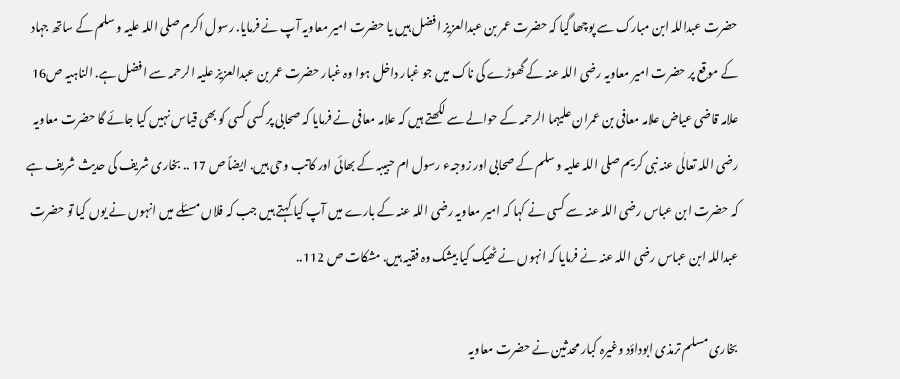حضرت عبداللہ ابن مبارک سے پوچھا گیا کہ حضرت عمر بن عبدالعزیز افضل ہیں یا حضرت امیر معاویہ آپ نے فرمایا. رسول اکرم صلی اللہ علیہ و سلم کے ساتھ جہاد کے موقع پر حضرت امیر معاویہ رضی اللہ عنہ کے گھوڑے کی ناک میں جو غبار داخل ہوا وہ غبار حضرت عمر بن عبدالعزیز علیہ الرحمہ سے افضل ہے. الناہیہ ص16 علامہ قاضی عیاض علامہ معافی بن عمران علیہما الرحمہ کے حوالے سے لکھتے ہیں کہ علامہ معافی نے فرمایا کہ صحابی پر کسی کسی کو بھی قیاس نہیں کیا جائے گا حضرت معاویہ رضی اللہ تعالٰی عنہ نبی کریم صلی اللہ علیہ و سلم کے صحابی اور زوجہء رسول ام حبیبہ کے بھائی اور کاتب وحی ہیں. ایضاً ص 17 .. بخاری شریف کی حدیث شریف ہے کہ حضرت ابن عباس رضی اللہ عنہ سے کسی نے کہا کہ امیر معاویہ رضی اللہ عنہ کے بارے میں آپ کیا کہتے ہیں جب کہ فلاں مسئلے میں انہوں نے یوں کیا تو حضرت عبداللہ ابن عباس رضی اللہ عنہ نے فرمایا کہ انہوں نے ٹھیک کیا بیشک وہ فقیہ ہیں. مشکات ص 112..

بخاری مسلم ترمذی ابوداؤد وغیرہ کبار محدثین نے حضرت معاویہ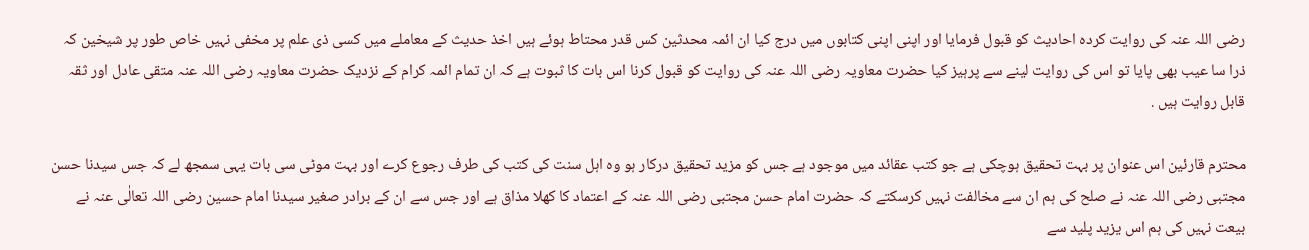رضی اللہ عنہ کی روایت کردہ احادیث کو قبول فرمایا اور اپنی اپنی کتابوں میں درج کیا ان ائمہ محدثین کس قدر محتاط ہوئے ہیں اخذ حدیث کے معاملے میں کسی ذی علم پر مخفی نہیں خاص طور پر شیخین کہ ذرا سا عیب بھی پایا تو اس کی روایت لینے سے پرہیز کیا حضرت معاویہ رضی اللہ عنہ کی روایت کو قبول کرنا اس بات کا ثبوت ہے کہ ان تمام ائمہ کرام کے نزدیک حضرت معاویہ رضی اللہ عنہ متقی عادل اور ثقہ قابل روایت ہیں .

محترم قارئین اس عنوان پر بہت تحقیق ہوچکی ہے جو کتب عقائد میں موجود ہے جس کو مزید تحقیق درکار ہو وہ اہل سنت کی کتب کی طرف رجوع کرے اور بہت موٹی سی بات یہی سمجھ لے کہ جس سیدنا حسن مجتبی رضی اللہ عنہ نے صلح کی ہم ان سے مخالفت نہیں کرسکتے کہ حضرت امام حسن مجتبی رضی اللہ عنہ کے اعتماد کا کھلا مذاق ہے اور جس سے ان کے برادر صغیر سیدنا امام حسین رضی اللہ تعالٰی عنہ نے بیعت نہیں کی ہم اس یزید پلید سے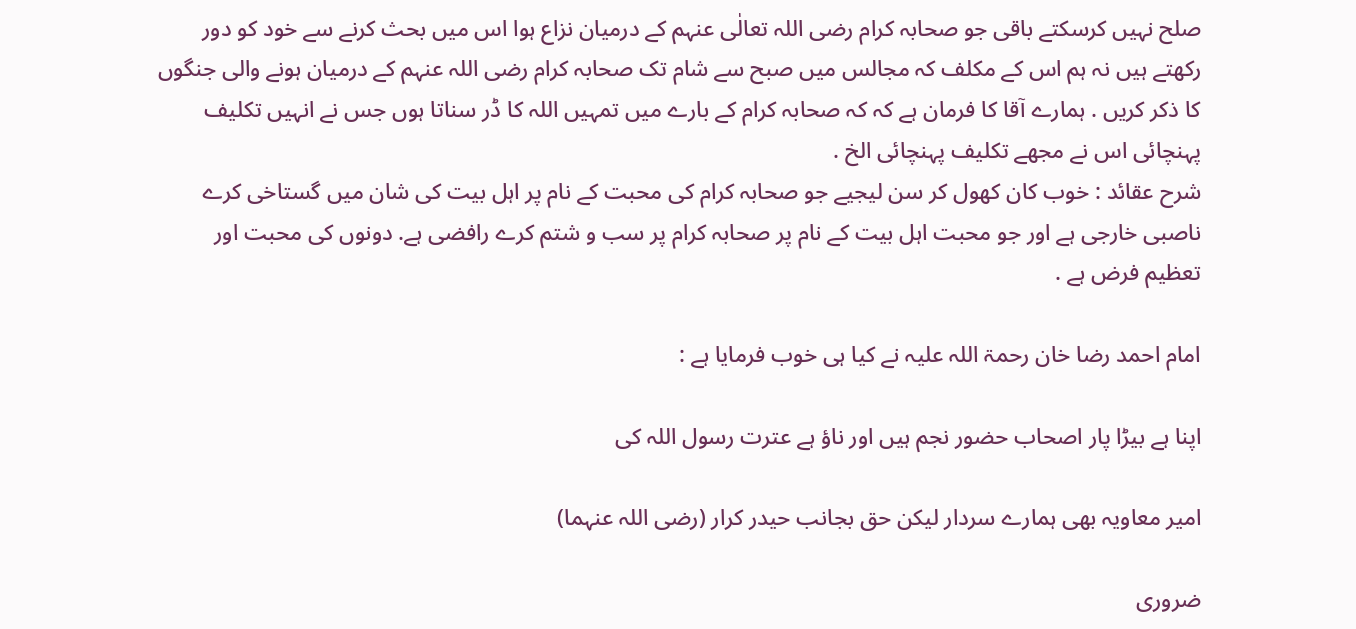صلح نہیں کرسکتے باقی جو صحابہ کرام رضی اللہ تعالٰی عنہم کے درمیان نزاع ہوا اس میں بحث کرنے سے خود کو دور رکھتے ہیں نہ ہم اس کے مکلف کہ مجالس میں صبح سے شام تک صحابہ کرام رضی اللہ عنہم کے درمیان ہونے والی جنگوں کا ذکر کریں . ہمارے آقا کا فرمان ہے کہ کہ صحابہ کرام کے بارے میں تمہیں اللہ کا ڈر سناتا ہوں جس نے انہیں تکلیف پہنچائی اس نے مجھے تکلیف پہنچائی الخ .
شرح عقائد : خوب کان کھول کر سن لیجیے جو صحابہ کرام کی محبت کے نام پر اہل بیت کی شان میں گستاخی کرے ناصبی خارجی ہے اور جو محبت اہل بیت کے نام پر صحابہ کرام پر سب و شتم کرے رافضی ہے. دونوں کی محبت اور تعظیم فرض ہے .

امام احمد رضا خان رحمۃ اللہ علیہ نے کیا ہی خوب فرمایا ہے :

اپنا ہے بیڑا پار اصحاب حضور نجم ہیں اور ناؤ ہے عترت رسول اللہ کی

امیر معاویہ بھی ہمارے سردار لیکن حق بجانب حیدر کرار (رضی اللہ عنہما)

ضروری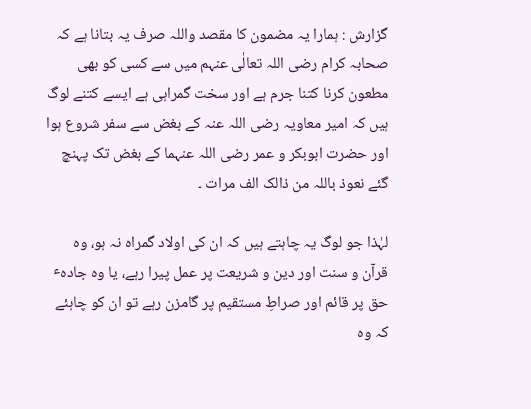گزارش : ہمارا یہ مضمون کا مقصد واللہ صرف یہ بتانا ہے کہ صحابہ کرام رضی اللہ تعالٰی عنہم میں سے کسی کو بھی مطعون کرنا کتنا جرم ہے اور سخت گمراہی ہے ایسے کتنے لوگ ہیں کہ امیر معاویہ رضی اللہ عنہ کے بغض سے سفر شروع ہوا اور حضرت ابوبکر و عمر رضی اللہ عنہما کے بغض تک پہنچ گئے نعوذ باللہ من ذالک الف مرات ۔

لہٰذا جو لوگ یہ چاہتے ہیں کہ ان کی اولاد گمراہ نہ ہو، وہ قرآن و سنت اور دین و شریعت پر عمل پیرا رہے، یا وہ جادہٴ حق پر قائم اور صراطِ مستقیم پر گامزن رہے تو ان کو چاہئے کہ وہ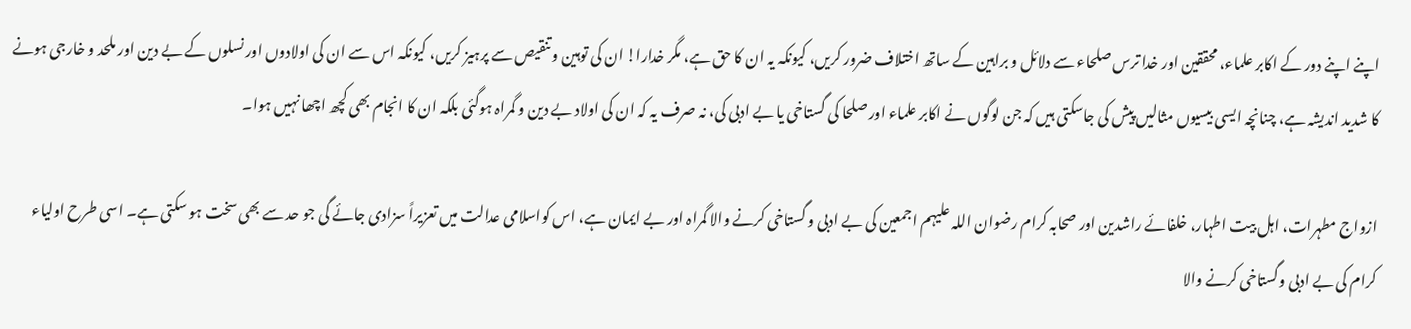اپنے اپنے دور کے اکابر علماء، محققین اور خدا ترس صلحاء سے دلائل و براہین کے ساتھ اختلاف ضرور کریں، کیونکہ یہ ان کا حق ہے، مگر خدارا! ان کی توہین و تنقیص سے پرہیز کریں، کیونکہ اس سے ان کی اولادوں اور نسلوں کے بے دین اور ملحد و خارجی ہونے کا شدید اندیشہ ہے، چنانچہ ایسی بیسیوں مثالیں پیش کی جاسکتی ہیں کہ جن لوگوں نے اکابر علماء اور صلحا کی گستاخی یا بے ادبی کی، نہ صرف یہ کہ ان کی اولاد بے دین و گمراہ ہوگئی بلکہ ان کا انجام بھی کچھ اچھا نہیں ہوا۔

ازواج مطہرات، اہل بیت اطہار، خلفائے راشدین اور صحابہ کرام رضوان اللہ علیہم اجمعین کی بے ادبی و گستاخی کرنے والا گمراہ اور بے ایمان ہے، اس کواسلامی عدالت میں تعزیراً سزادی جائے گی جو حد سے بھی سخت ہو سکتی ہے۔ اسی طرح اولیاء کرام کی بے ادبی وگستاخی کرنے والا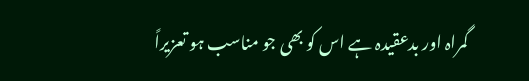گمراہ اور بدعقیدہ ہے اس کو بھی جو مناسب ہو تعزیراً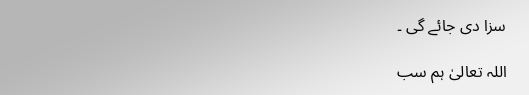سزا دی جائے گی ۔

اللہ تعالیٰ ہم سب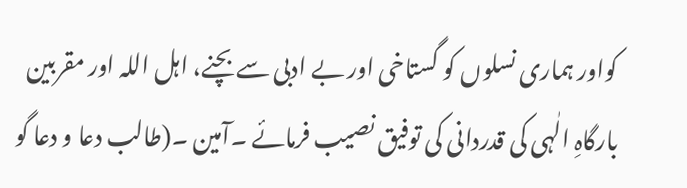کواور ہماری نسلوں کو گستاخی اور بے ادبی سے بچنے، اہل اللہ اور مقربین بارگاہِ الٰہی کی قدردانی کی توفیق نصیب فرمائے ۔آمین ۔(طالب دعا و دعا گو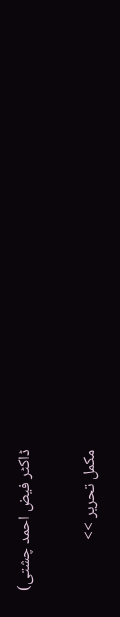ڈاکٹر فیض احمد چشتی)

مکمل تحریر >>